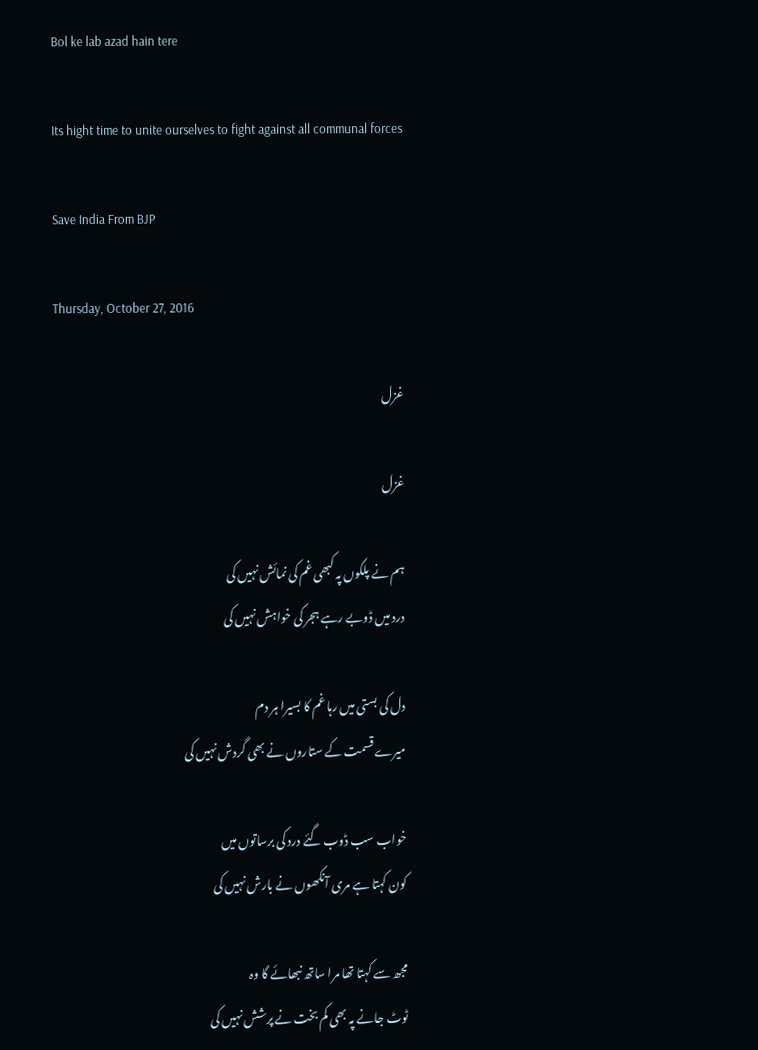Bol ke lab azad hain tere

Its hight time to unite ourselves to fight against all communal forces

Save India From BJP

Thursday, October 27, 2016

غزل

غزل

ہم نے پلکوں پہ کبھی غم کی نمائش نہیں کی
درد میں ڈوبے رہے ہجر کی خواہش نہیں کی

دل کی بستی میں رہا غم کا بسیرا ہر دم
میرے قسمت کے ستاروں نے بھی گردش نہیں کی

خواب سب ڈوب گئے درد کی برساتوں میں
کون کہتا ہے مری آنکھوں نے بارش نہیں کی

مجھ سے کہتا تھا مرا ساتھ نبھائے گا وہ
ٹوٹ جانے پہ بھی کم بخت نے پرشش نہیں کی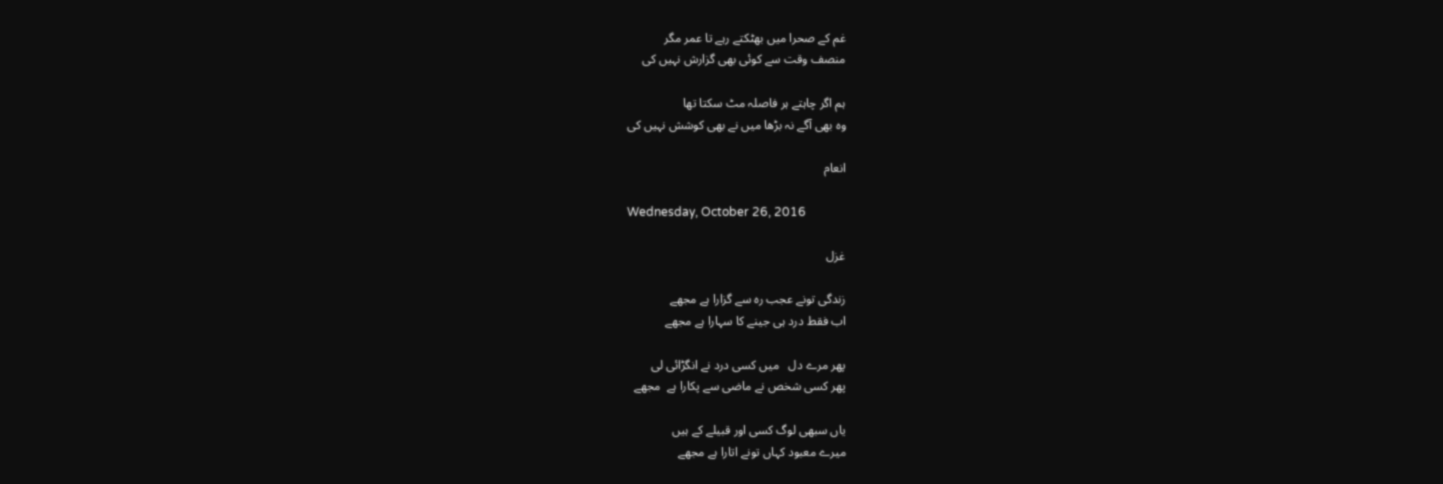غم کے صحرا میں بھٹکتے رہے تا عمر مگر
منصف وقت سے کوئی بھی گزارش نہیں کی

ہم اگر چاہتے ہر فاصلہ مٹ سکتا تھا
وہ بھی آگے نہ بڑھا میں نے بھی کوشش نہیں کی

انعام

Wednesday, October 26, 2016

غزل

زندگی تونے عجب رہ سے گزارا ہے مجھے
اب فقط درد ہی جینے کا سہارا ہے مجھے

پھر مرے دل   میں کسی درد نے انگڑائی لی
پھر کسی شخص نے ماضی سے پکارا ہے  مجھے

یاں سبھی لوگ کسی اور قبیلے کے ہیں
میرے معبود کہاں تونے اتارا ہے مجھے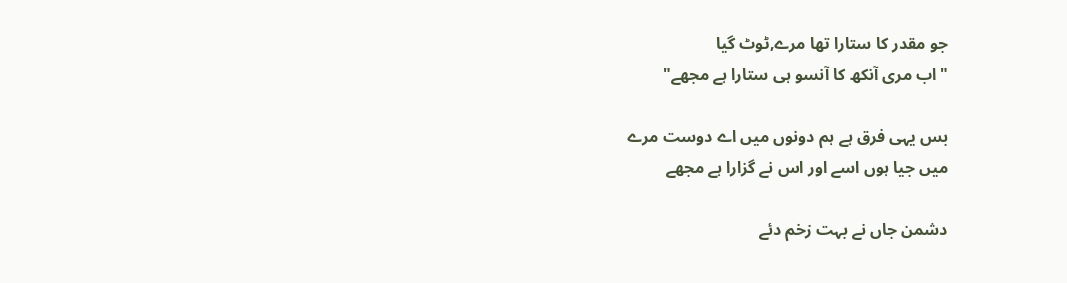جو مقدر کا ستارا تھا مرے,ٹوٹ گیا
"اب مری آنکھ کا آنسو ہی ستارا ہے مجھے"

بس یہی فرق ہے ہم دونوں میں اے دوست مرے
میں جیا ہوں اسے اور اس نے گزارا ہے مجھے

دشمن جاں نے بہت زخم دئے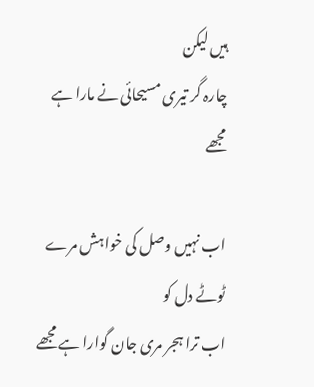ہیں لیکن
چارہ گر تیری مسیحائی نے مارا ہے مجھے

اب نہیں وصل کی خواہش مرے ٹوٹے دل کو
اب ترا ہجر مری جان گوارا ہے مجھے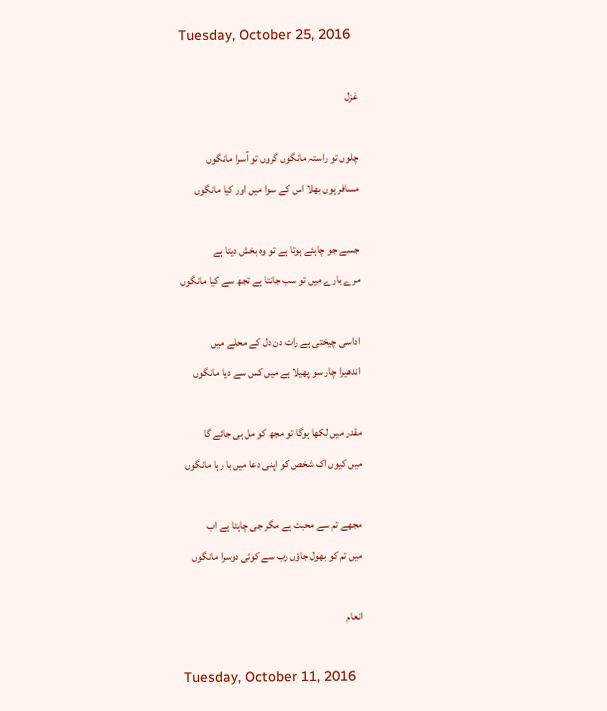Tuesday, October 25, 2016

غزل

چلوں تو راستہ مانگوں گروں تو آسرا مانگوں
مسافر ہوں بھلا اس کے سوا میں اور کیا مانگوں

جسے جو چاہئے ہوتا ہے تو وہ بخش دیتا ہے
مرے بارے میں تو سب جانتا ہے تجھ سے کیا مانگوں

اداسی چیختی ہے رات دن دل کے محلے میں
اندھیرا چار سو پھیلا ہے میں کس سے دیا مانگوں

مقدر میں لکھا ہوگا تو مجھ کو مل ہی جائے گا
میں کیوں اک شخص کو اپنی دعا میں با رہا مانگوں

مجھے تم سے محبت ہے مگر جی چاہتا ہے اب
میں تم کو بھول جاؤں رب سے کوئی دوسرا مانگوں

انعام

Tuesday, October 11, 2016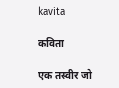kavita

कविता

एक तस्वीर जो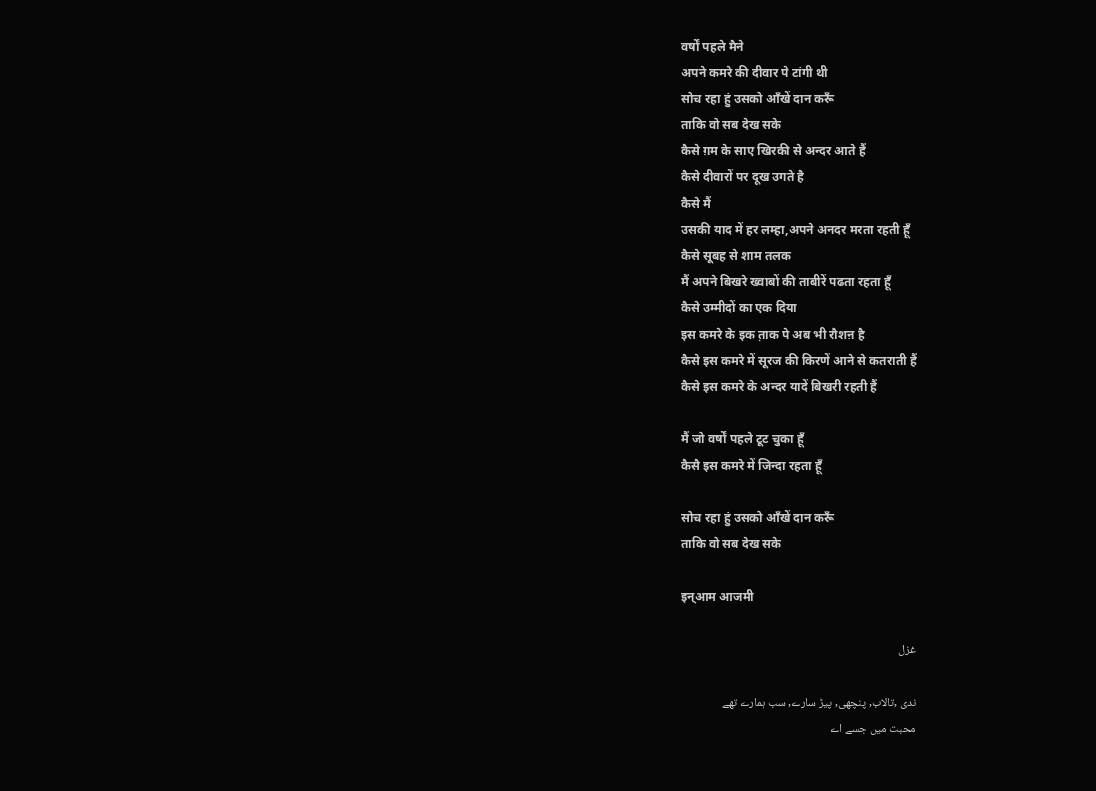वर्षों पहले मैने
अपने कमरे की दीवार पे टांगी थी
सोच रहा हुं उसको आँखें दान करूँ
ताकि वो सब देख सके
कैसे ग़म के साए खिरकी से अन्दर आते हैं
कैसे दीवारों पर दूख उगते है
कैसे मैं
उसकी याद में हर लम्हा,अपने अनदर मरता रहती हूँ
कैसे सूबह से शाम तलक
मैं अपने बिखरे ख्वाबों की ताबीरें पढता रहता हूँ
कैसे उम्मीदों का एक दिया
इस कमरे के इक त़ाक पे अब भी रौशऩ है
कैसे इस कमरे में सूरज की किरणें आने से कतराती हैं
कैसे इस कमरे के अन्दर यादें बिखरी रहती हैं

मैं जो वर्षों पहले टूट चुका हूँ
कैसै इस कमरे में जिन्दा रहता हूँ

सोच रहा हुं उसको आँखें दान करूँ
ताकि वो सब देख सके

इन्आम आजमी

غزل

ندی ,تالاب, پنچھی, پیڑ سارے, سب ہمارے تھے
محبت میں جسے اے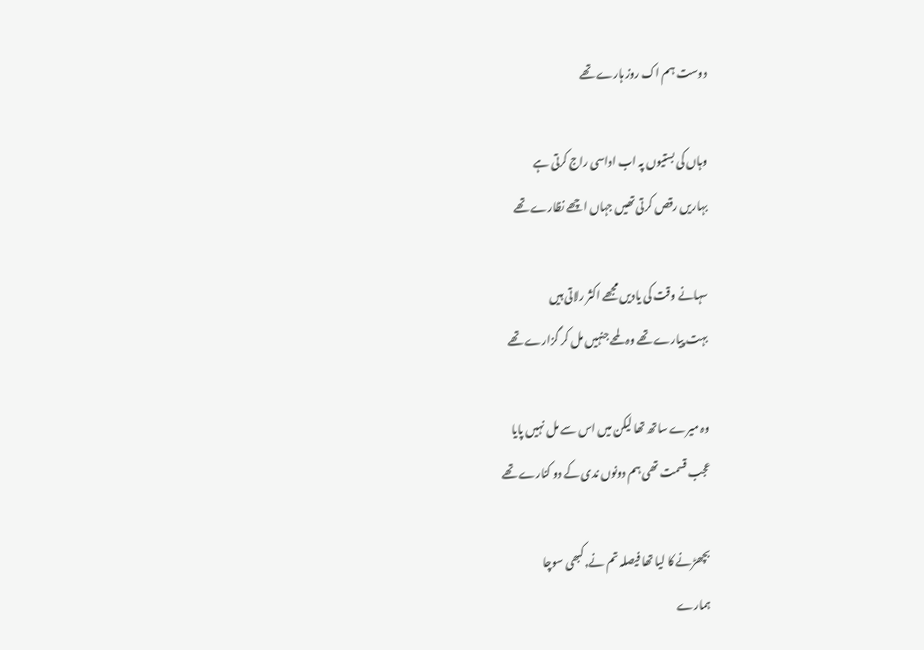دوست ہم اک روز ہارے تھے

وہاں کی بستیوں پہ اب اداسی راج کرتی ہے
بہاریں رقص کرتی تھیں جہاں اچھے نظارے تھے

سہانے وقت کی یادیں مجھے اکثر رلاتی ہیں
بہت پیارے تھے وہ لمحے جنہیں مل کر گزارے تھے

وہ میرے ساتھ تھا لیکن میں اس سے مل نہیں پایا
عجب قسمت تھی ہم دونوں ندی کے دو کنارے تھے

بچھڑنے کا لیا تھا فیصلہ تم نے,کبھی سوچا
ہمارے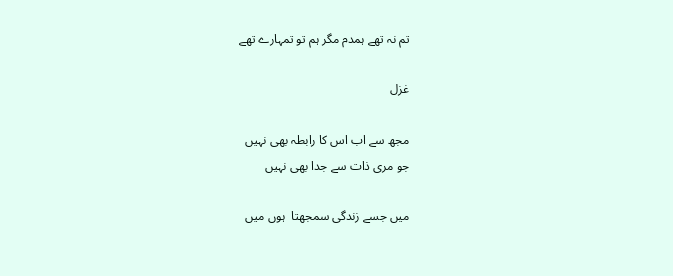تم نہ تھے ہمدم مگر ہم تو تمہارے تھے

غزل

مجھ سے اب اس کا رابطہ بھی نہیں
جو مری ذات سے جدا بھی نہیں

میں جسے زندگی سمجھتا  ہوں میں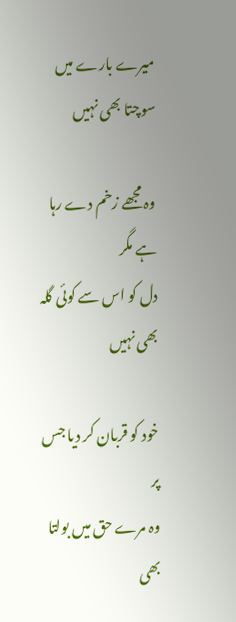میرے بارے میں سوچتا بھی نہیں

وہ مجھے زخم دے رہا ہے مگر
دل کو اس سے کوئی گلہ بھی نہیں

خود کو قربان کر دیا جس پر
وہ مرے حق میں بولتا بھی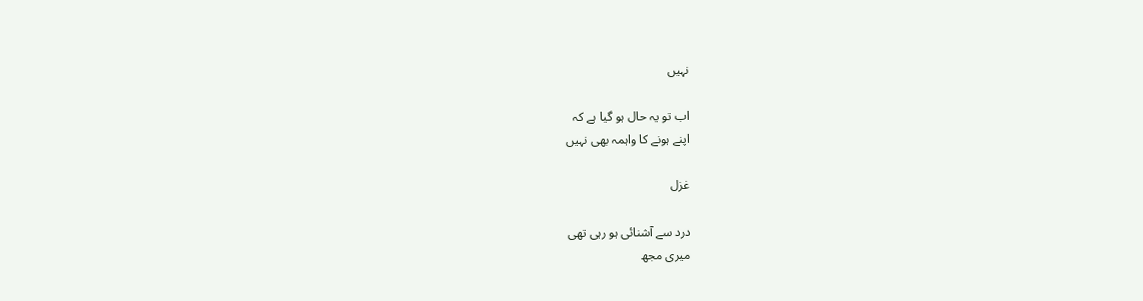نہیں

اب تو یہ حال ہو گیا ہے کہ
اپنے ہونے کا واہمہ بھی نہیں

غزل

درد سے آشنائی ہو رہی تھی
میری مجھ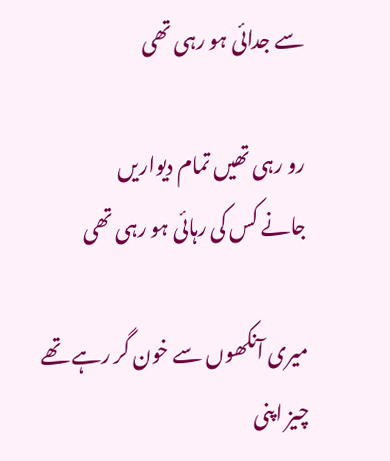سے جدائی ہو رہی تھی

رو رہی تھیں تمام دیواریں
جانے کس کی رہائی ہو رہی تھی

میری آنکھوں سے خون گر رہے تھے
چیز اپنی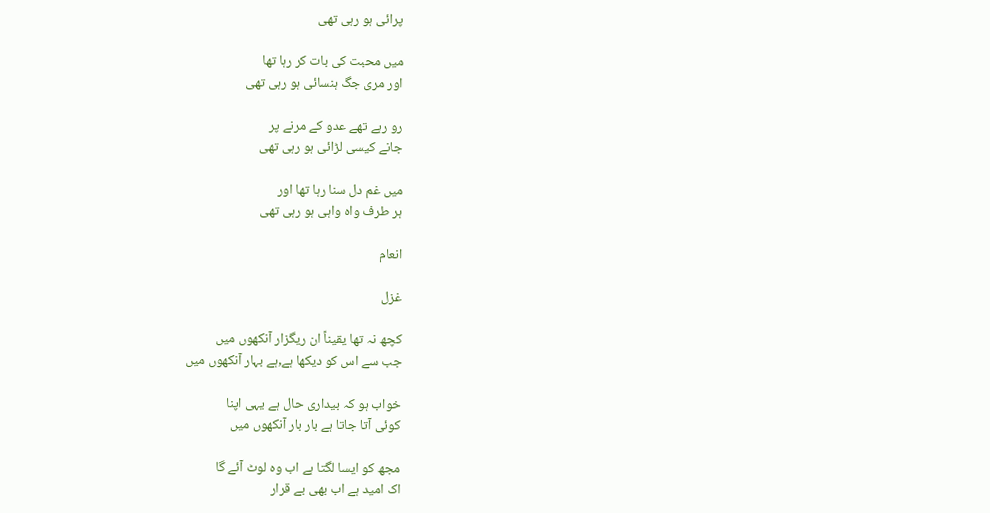پرائی ہو رہی تھی

میں محبت کی بات کر رہا تھا
اور مری جگ ہنسائی ہو رہی تھی

رو رہے تھے عدو کے مرنے پر
جانے کیسی لڑائی ہو رہی تھی

میں غم دل سنا رہا تھا اور
ہر طرف واہ واہی ہو رہی تھی

انعام

غزل

کچھ نہ تھا یقیناً ان ریگزار آنکھوں میں
جب سے اس کو دیکھا ہے,ہے بہار آنکھوں میں

خواب ہو کہ بیداری حال ہے یہی اپنا
کوئی آتا جاتا ہے بار بار آنکھوں میں

مجھ کو ایسا لگتا ہے اب وہ لوٹ آئے گا
اک امید ہے اب بھی بے قرار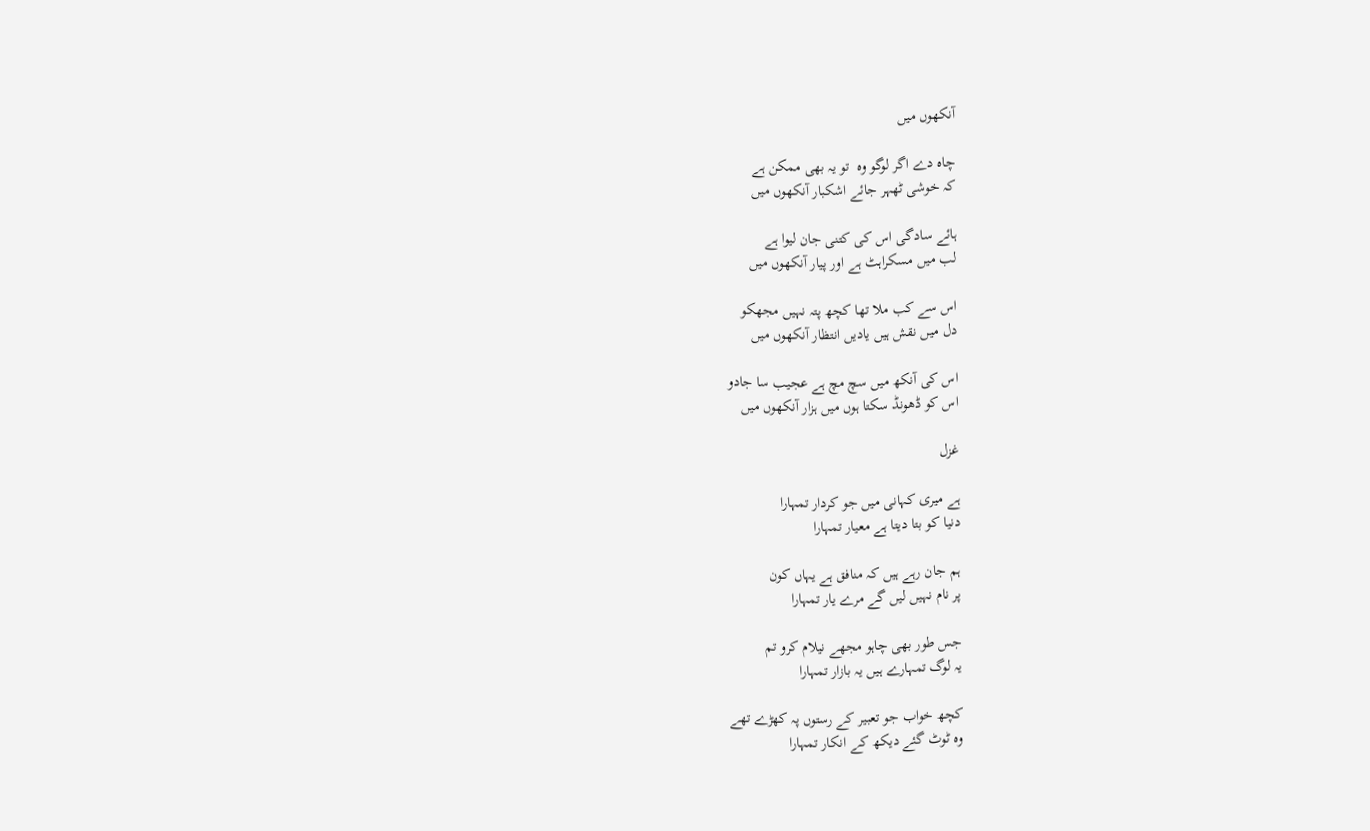آنکھوں میں

چاہ دے اگر لوگو وہ  تو یہ بھی ممکن ہے
کہ خوشی ٹھہر جائے اشکبار آنکھوں میں

ہائے سادگی اس کی کتنی جان لیوا ہے
لب میں مسکراہٹ ہے اور پیار آنکھوں میں

اس سے کب ملا تھا کچھ پتہ نہیں مجھکو
دل میں نقش ہیں یادیں انتظار آنکھوں میں

اس کی آنکھ میں سچ مچ ہے عجیب سا جادو
اس کو ڈھونڈ سکتا ہوں میں ہزار آنکھوں میں

غزل

ہے میری کہانی میں جو کردار تمہارا
دنیا کو بتا دیتا ہے معیار تمہارا

ہم جان رہے ہیں کہ منافق ہے یہاں کون
پر نام نہیں لیں گے مرے یار تمہارا

جس طور بھی چاہو مجھے نیلام کرو تم
یہ لوگ تمہارے ہیں یہ بازار تمہارا

کچھ خواب جو تعبیر کے رستوں پہ کھڑے تھے
وہ ٹوٹ گئے دیکھ کے انکار تمہارا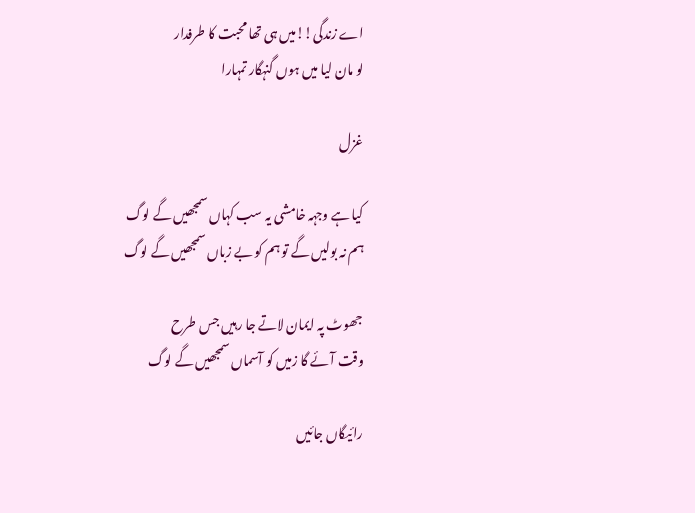اے زندگی!!میں ہی تھا محبت کا طرفدار
لو مان لیا میں ہوں گنہگار تمہارا

غزل

کیا ہے وجہہ خامشی یہ سب کہاں سمجھیں گے لوگ
ہم نہ بولیں گے تو ہم کو بے زباں سمجھیں گے لوگ

جھوٹ پہ ایمان لاتے جا رہیں جس طرح
وقت آئے گا زمیں کو آسماں سمجھیں گے لوگ

رائیگاں جائیں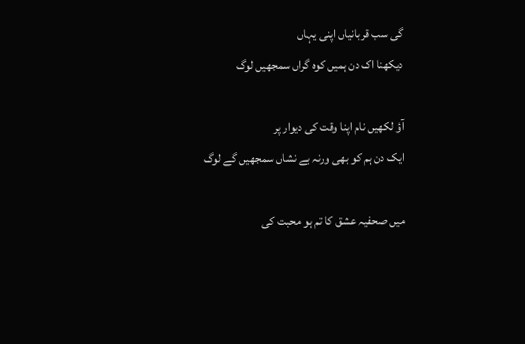گی سب قربانیاں اپنی یہاں
دیکھنا اک دن ہمیں کوہ گراں سمجھیں لوگ

آؤ لکھیں نام اپنا وقت کی دیوار پر
ایک دن ہم کو بھی ورنہ بے نشاں سمجھیں گے لوگ

میں صحفیہ عشق کا تم ہو محبت کی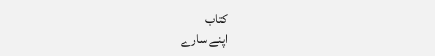کتاب
اپنے سارے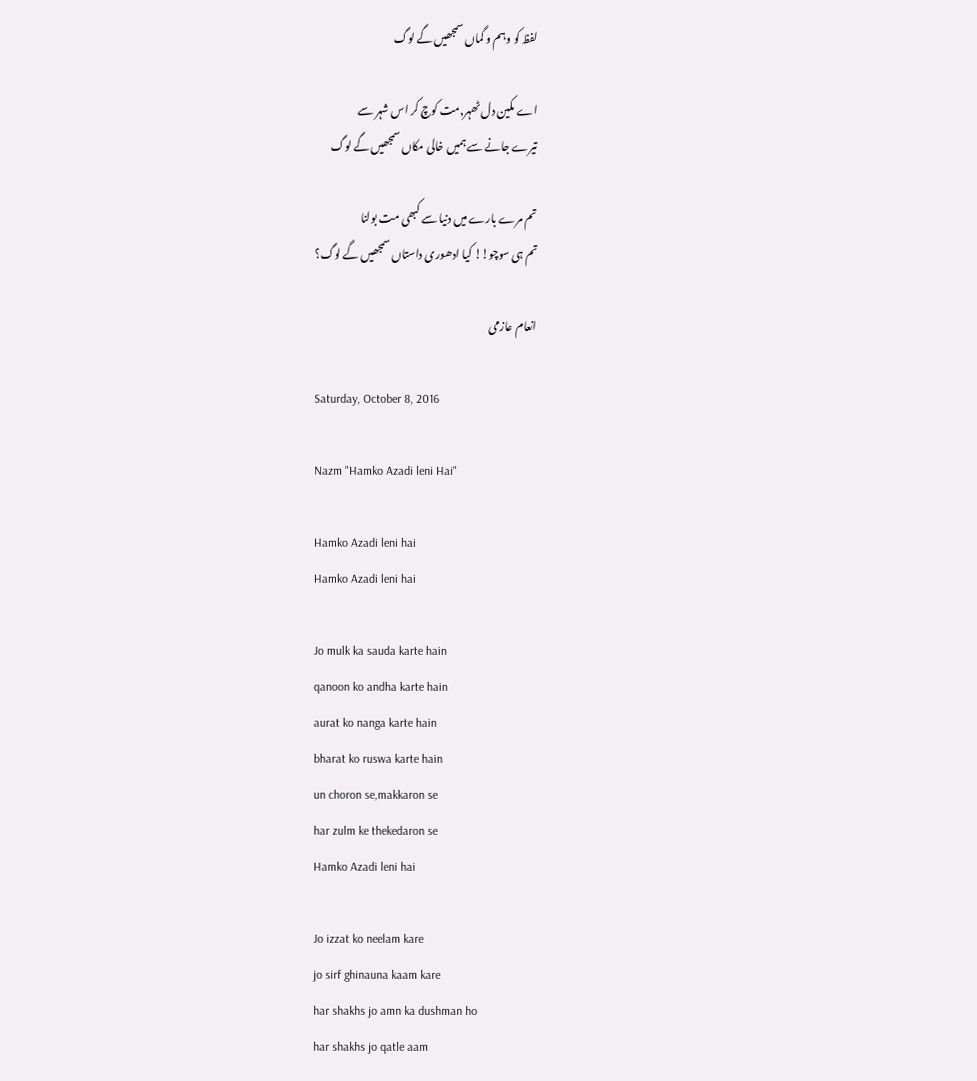لفظ کو وہم و گماں سمجھیں گے لوگ

اے مکین دل ٹھہر,مت کوچ کر اس شہر سے
تیرے جانے سے ہمیں خالی مکاں سمجھیں گے لوگ

تم مرے بارے میں دنیا سے کبھی مت بولنا
تم ہی سوچو!! کیا ادھوری داستاں سمجھیں گے لوگ؟

انعام عازمی

Saturday, October 8, 2016

Nazm "Hamko Azadi leni Hai"

Hamko Azadi leni hai
Hamko Azadi leni hai

Jo mulk ka sauda karte hain
qanoon ko andha karte hain
aurat ko nanga karte hain
bharat ko ruswa karte hain
un choron se,makkaron se
har zulm ke thekedaron se
Hamko Azadi leni hai

Jo izzat ko neelam kare
jo sirf ghinauna kaam kare
har shakhs jo amn ka dushman ho
har shakhs jo qatle aam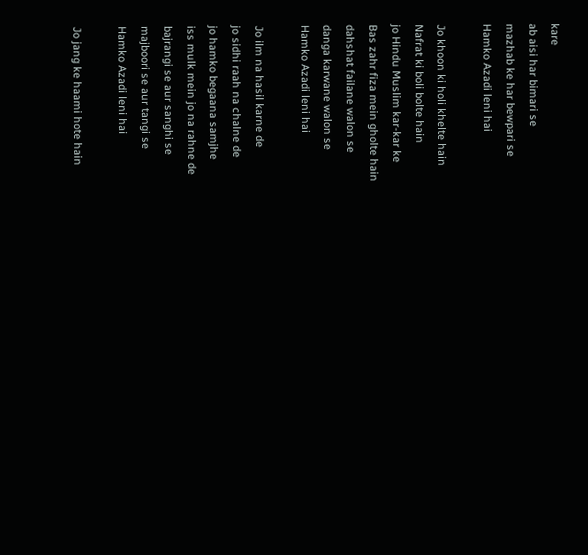kare
ab aisi har bimari se
mazhab ke har bewpari se
Hamko Azadi leni hai

Jo khoon ki holi khelte hain
Nafrat ki boli bolte hain
jo Hindu Muslim kar-kar ke
Bas zahr fiza mein gholte hain
dahshat failane walon se
danga karwane walon se
Hamko Azadi leni hai

Jo ilm na hasil karne de
jo sidhi raah na chalne de
jo hamko begaana samjhe
iss mulk mein jo na rahne de
bajrangi se aur sanghi se
majboori se aur tangi se
Hamko Azadi leni hai

Jo jang ke haami hote hain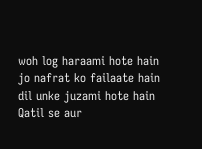woh log haraami hote hain
jo nafrat ko failaate hain
dil unke juzami hote hain
Qatil se aur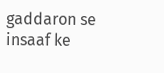gaddaron se
insaaf ke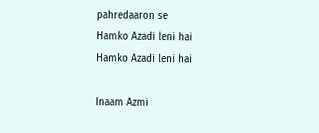pahredaaron se
Hamko Azadi leni hai
Hamko Azadi leni hai

Inaam Azmi